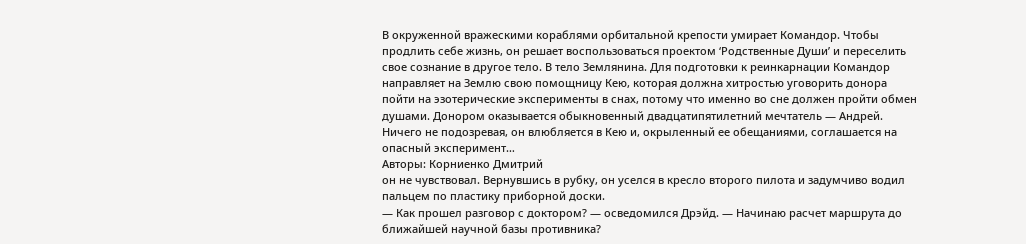В окруженной вражескими кораблями орбитальной крепости умирает Командор. Чтобы продлить себе жизнь, он решает воспользоваться проектом ‘Родственные Души’ и переселить свое сознание в другое тело. В тело Землянина. Для подготовки к реинкарнации Командор направляет на Землю свою помощницу Кею, которая должна хитростью уговорить донора пойти на эзотерические эксперименты в снах, потому что именно во сне должен пройти обмен душами. Донором оказывается обыкновенный двадцатипятилетний мечтатель — Андрей. Ничего не подозревая, он влюбляется в Кею и, окрыленный ее обещаниями, соглашается на опасный эксперимент…
Авторы: Корниенко Дмитрий
он не чувствовал. Вернувшись в рубку, он уселся в кресло второго пилота и задумчиво водил пальцем по пластику приборной доски.
— Как прошел разговор с доктором? — осведомился Дрэйд. — Начинаю расчет маршрута до ближайшей научной базы противника?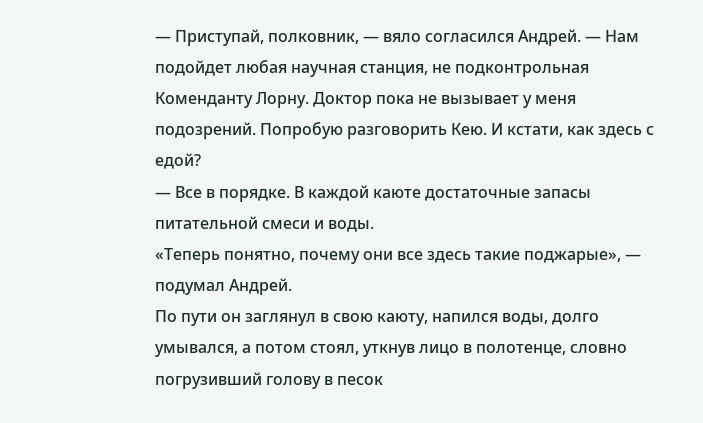— Приступай, полковник, — вяло согласился Андрей. — Нам подойдет любая научная станция, не подконтрольная Коменданту Лорну. Доктор пока не вызывает у меня подозрений. Попробую разговорить Кею. И кстати, как здесь с едой?
— Все в порядке. В каждой каюте достаточные запасы питательной смеси и воды.
«Теперь понятно, почему они все здесь такие поджарые», — подумал Андрей.
По пути он заглянул в свою каюту, напился воды, долго умывался, а потом стоял, уткнув лицо в полотенце, словно погрузивший голову в песок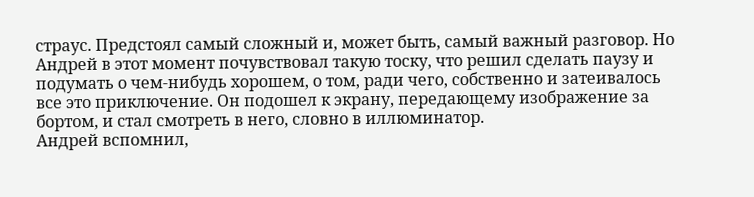страус. Предстоял самый сложный и, может быть, самый важный разговор. Но Андрей в этот момент почувствовал такую тоску, что решил сделать паузу и подумать о чем-нибудь хорошем, о том, ради чего, собственно и затеивалось все это приключение. Он подошел к экрану, передающему изображение за бортом, и стал смотреть в него, словно в иллюминатор.
Андрей вспомнил,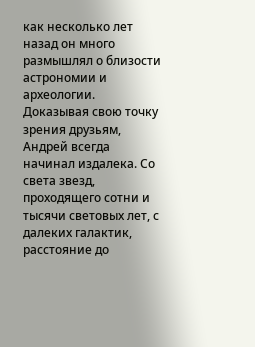как несколько лет назад он много размышлял о близости астрономии и археологии. Доказывая свою точку зрения друзьям, Андрей всегда начинал издалека. Со света звезд, проходящего сотни и тысячи световых лет, с далеких галактик, расстояние до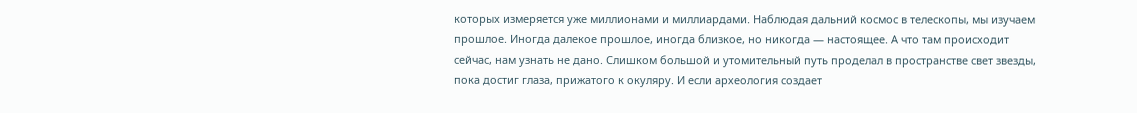которых измеряется уже миллионами и миллиардами. Наблюдая дальний космос в телескопы, мы изучаем прошлое. Иногда далекое прошлое, иногда близкое, но никогда — настоящее. А что там происходит сейчас, нам узнать не дано. Слишком большой и утомительный путь проделал в пространстве свет звезды, пока достиг глаза, прижатого к окуляру. И если археология создает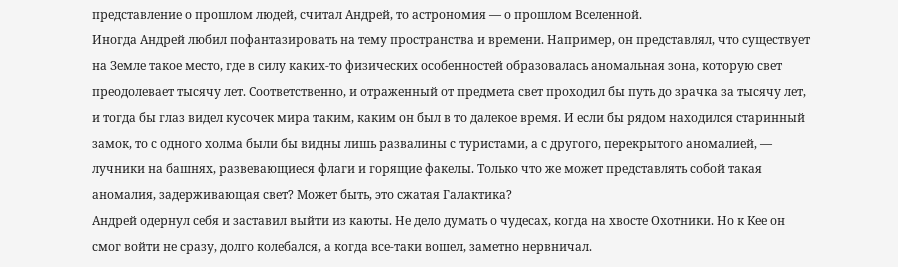представление о прошлом людей, считал Андрей, то астрономия — о прошлом Вселенной.
Иногда Андрей любил пофантазировать на тему пространства и времени. Например, он представлял, что существует на Земле такое место, где в силу каких-то физических особенностей образовалась аномальная зона, которую свет преодолевает тысячу лет. Соответственно, и отраженный от предмета свет проходил бы путь до зрачка за тысячу лет, и тогда бы глаз видел кусочек мира таким, каким он был в то далекое время. И если бы рядом находился старинный замок, то с одного холма были бы видны лишь развалины с туристами, а с другого, перекрытого аномалией, — лучники на башнях, развевающиеся флаги и горящие факелы. Только что же может представлять собой такая аномалия, задерживающая свет? Может быть, это сжатая Галактика?
Андрей одернул себя и заставил выйти из каюты. Не дело думать о чудесах, когда на хвосте Охотники. Но к Кее он смог войти не сразу, долго колебался, а когда все-таки вошел, заметно нервничал.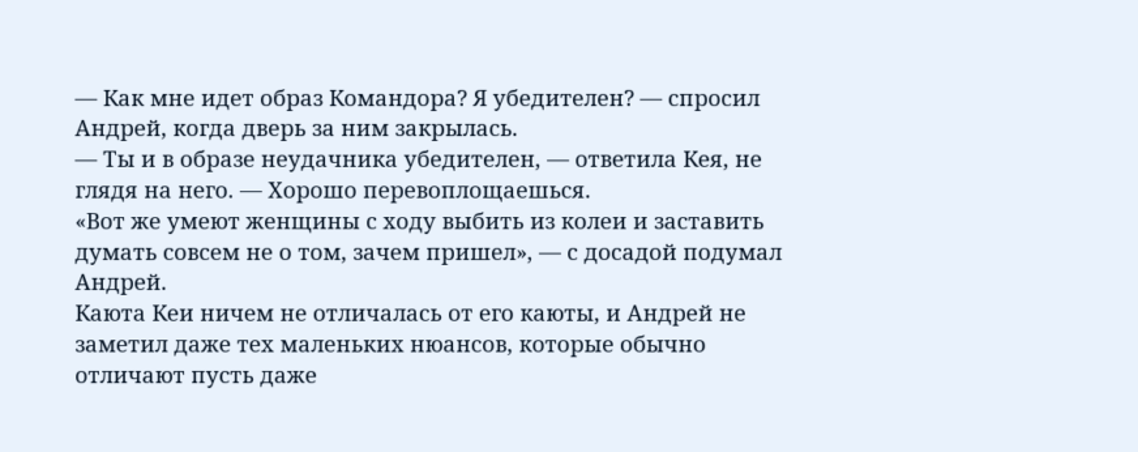— Как мне идет образ Командора? Я убедителен? — спросил Андрей, когда дверь за ним закрылась.
— Ты и в образе неудачника убедителен, — ответила Кея, не глядя на него. — Хорошо перевоплощаешься.
«Вот же умеют женщины с ходу выбить из колеи и заставить думать совсем не о том, зачем пришел», — с досадой подумал Андрей.
Каюта Кеи ничем не отличалась от его каюты, и Андрей не заметил даже тех маленьких нюансов, которые обычно отличают пусть даже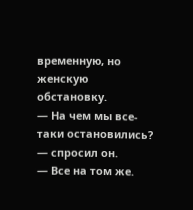временную, но женскую обстановку.
— На чем мы все-таки остановились? — спросил он.
— Все на том же.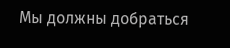Мы должны добраться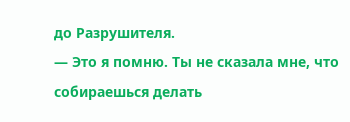до Разрушителя.
— Это я помню. Ты не сказала мне, что собираешься делать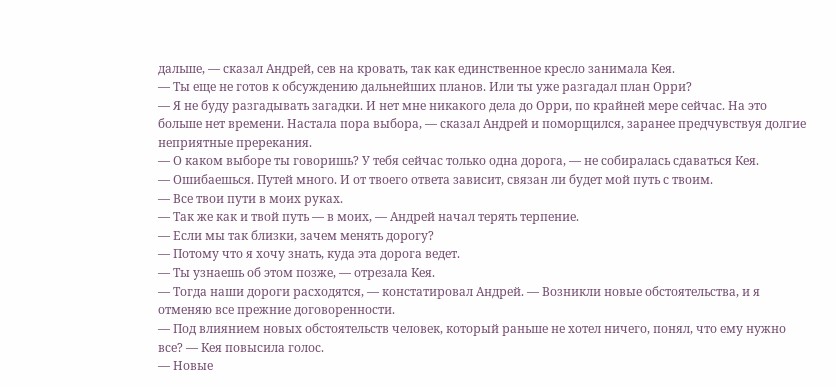дальше, — сказал Андрей, сев на кровать, так как единственное кресло занимала Кея.
— Ты еще не готов к обсуждению дальнейших планов. Или ты уже разгадал план Орри?
— Я не буду разгадывать загадки. И нет мне никакого дела до Орри, по крайней мере сейчас. На это больше нет времени. Настала пора выбора, — сказал Андрей и поморщился, заранее предчувствуя долгие неприятные пререкания.
— О каком выборе ты говоришь? У тебя сейчас только одна дорога, — не собиралась сдаваться Кея.
— Ошибаешься. Путей много. И от твоего ответа зависит, связан ли будет мой путь с твоим.
— Все твои пути в моих руках.
— Так же как и твой путь — в моих, — Андрей начал терять терпение.
— Если мы так близки, зачем менять дорогу?
— Потому что я хочу знать, куда эта дорога ведет.
— Ты узнаешь об этом позже, — отрезала Кея.
— Тогда наши дороги расходятся, — констатировал Андрей. — Возникли новые обстоятельства, и я отменяю все прежние договоренности.
— Под влиянием новых обстоятельств человек, который раньше не хотел ничего, понял, что ему нужно все? — Кея повысила голос.
— Новые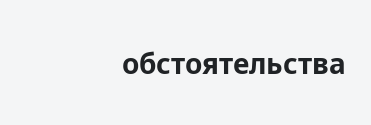обстоятельства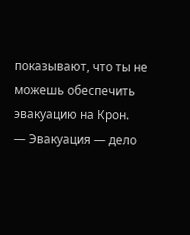показывают, что ты не можешь обеспечить эвакуацию на Крон.
— Эвакуация — дело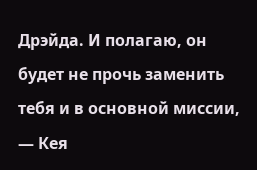Дрэйда. И полагаю, он будет не прочь заменить тебя и в основной миссии, — Кея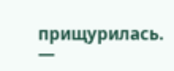прищурилась. —